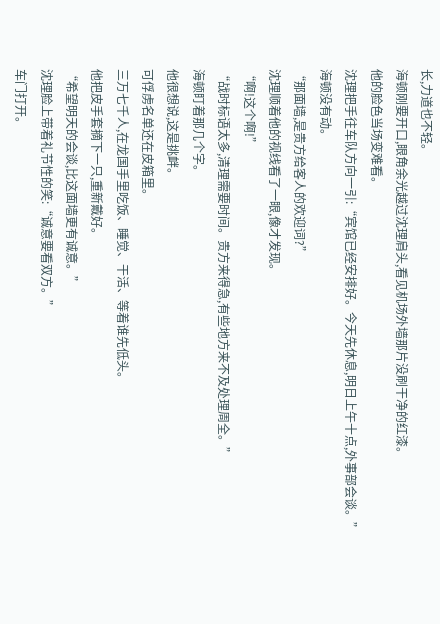长,力道也不轻。
海顿刚要开口,眼角余光越过沈理肩头,看见机场外墙那片没刷干净的红漆。
他的脸色当场变难看。
沈理把手往车队方向一引:“宾馆已经安排好。今天先休息,明日上午十点,外事部会谈。”
海顿没有动。
“那面墙,是贵方给客人的欢迎词?”
沈理顺着他的视线看了一眼,像才发现。
“啊!这个啊!”
“战时标语太多,清理需要时间。贵方来得急,有些地方来不及处理周全。”
海顿盯着那几个字。
他很想说,这是挑衅。
可俘虏名单还在皮箱里。
三万七千人,在龙国手里吃饭、睡觉、干活、等着谁先低头。
他把皮手套摘下一只,重新戴好。
“希望明天的会谈,比这面墙更有诚意。”
沈理脸上带着礼节性的笑:“诚意要看双方。”
车门打开。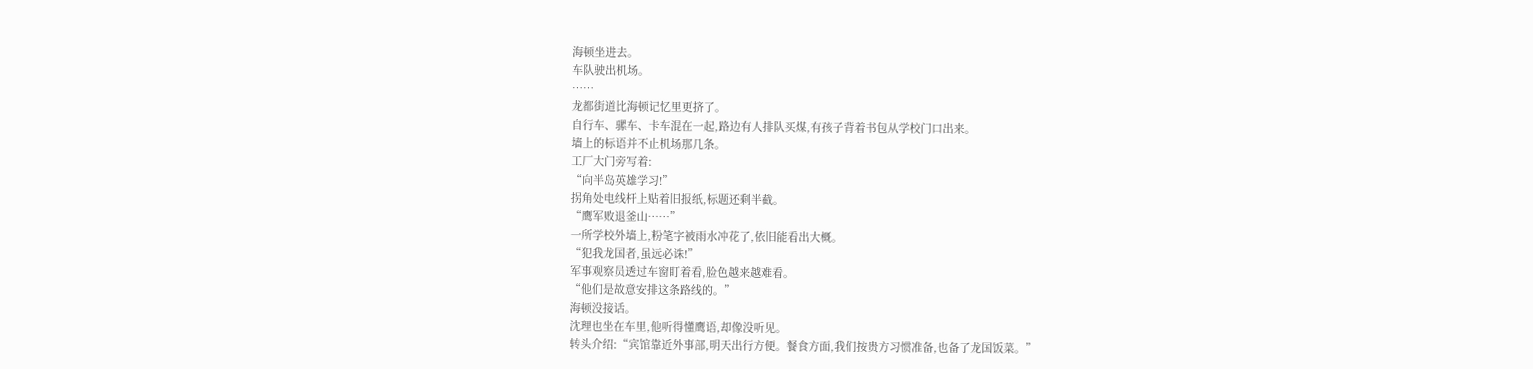海顿坐进去。
车队驶出机场。
……
龙都街道比海顿记忆里更挤了。
自行车、骡车、卡车混在一起,路边有人排队买煤,有孩子背着书包从学校门口出来。
墙上的标语并不止机场那几条。
工厂大门旁写着:
“向半岛英雄学习!”
拐角处电线杆上贴着旧报纸,标题还剩半截。
“鹰军败退釜山……”
一所学校外墙上,粉笔字被雨水冲花了,依旧能看出大概。
“犯我龙国者,虽远必诛!”
军事观察员透过车窗盯着看,脸色越来越难看。
“他们是故意安排这条路线的。”
海顿没接话。
沈理也坐在车里,他听得懂鹰语,却像没听见。
转头介绍:“宾馆靠近外事部,明天出行方便。餐食方面,我们按贵方习惯准备,也备了龙国饭菜。”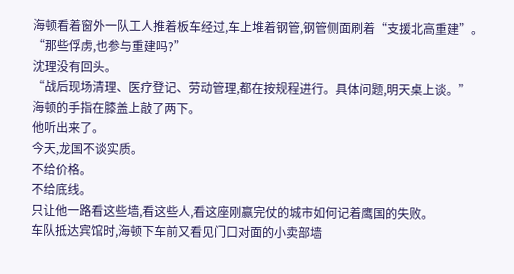海顿看着窗外一队工人推着板车经过,车上堆着钢管,钢管侧面刷着“支援北高重建”。
“那些俘虏,也参与重建吗?”
沈理没有回头。
“战后现场清理、医疗登记、劳动管理,都在按规程进行。具体问题,明天桌上谈。”
海顿的手指在膝盖上敲了两下。
他听出来了。
今天,龙国不谈实质。
不给价格。
不给底线。
只让他一路看这些墙,看这些人,看这座刚赢完仗的城市如何记着鹰国的失败。
车队抵达宾馆时,海顿下车前又看见门口对面的小卖部墙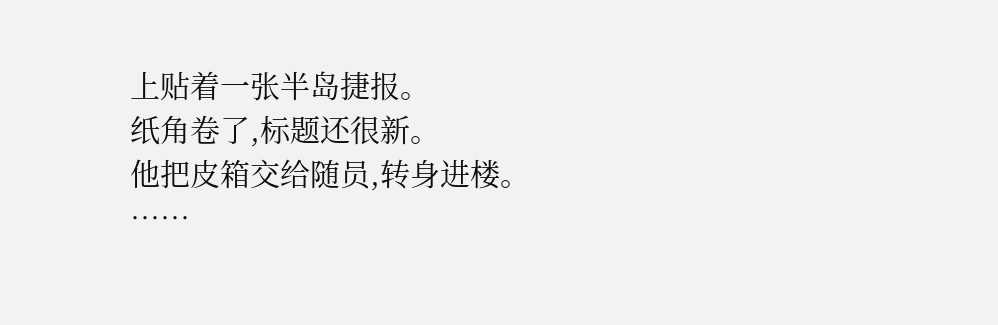上贴着一张半岛捷报。
纸角卷了,标题还很新。
他把皮箱交给随员,转身进楼。
……